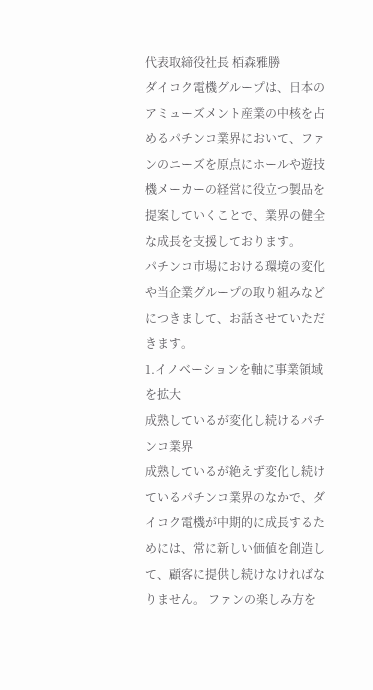代表取締役社長 栢森雅勝
ダイコク電機グループは、日本のアミューズメント産業の中核を占めるパチンコ業界において、ファンのニーズを原点にホールや遊技機メーカーの経営に役立つ製品を提案していくことで、業界の健全な成長を支援しております。
パチンコ市場における環境の変化や当企業グループの取り組みなどにつきまして、お話させていただきます。
1.イノベーションを軸に事業領域を拡大
成熟しているが変化し続けるパチンコ業界
成熟しているが絶えず変化し続けているパチンコ業界のなかで、ダイコク電機が中期的に成長するためには、常に新しい価値を創造して、顧客に提供し続けなければなりません。 ファンの楽しみ方を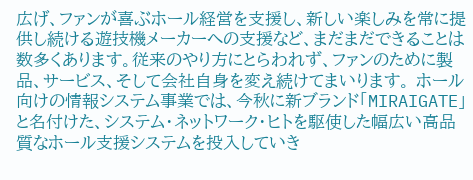広げ、ファンが喜ぶホール経営を支援し、新しい楽しみを常に提供し続ける遊技機メーカーへの支援など、まだまだできることは数多くあります。従来のやり方にとらわれず、ファンのために製品、サービス、そして会社自身を変え続けてまいります。 ホール向けの情報システム事業では、今秋に新ブランド「MIRAIGATE」と名付けた、システム・ネットワーク・ヒトを駆使した幅広い高品質なホール支援システムを投入していき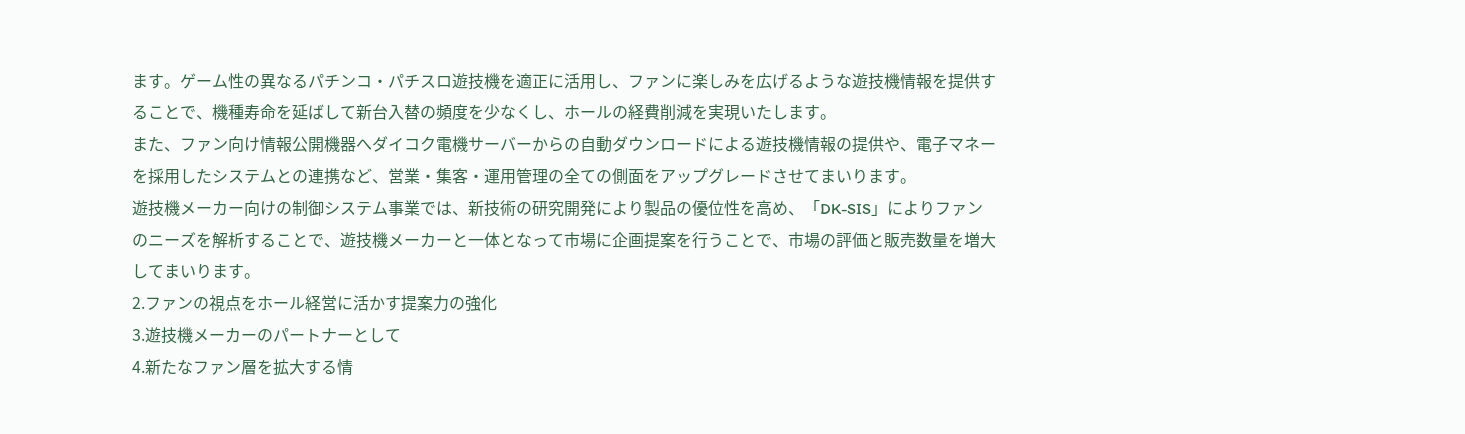ます。ゲーム性の異なるパチンコ・パチスロ遊技機を適正に活用し、ファンに楽しみを広げるような遊技機情報を提供することで、機種寿命を延ばして新台入替の頻度を少なくし、ホールの経費削減を実現いたします。
また、ファン向け情報公開機器へダイコク電機サーバーからの自動ダウンロードによる遊技機情報の提供や、電子マネーを採用したシステムとの連携など、営業・集客・運用管理の全ての側面をアップグレードさせてまいります。
遊技機メーカー向けの制御システム事業では、新技術の研究開発により製品の優位性を高め、「DK-SIS」によりファンのニーズを解析することで、遊技機メーカーと一体となって市場に企画提案を行うことで、市場の評価と販売数量を増大してまいります。
2.ファンの視点をホール経営に活かす提案力の強化
3.遊技機メーカーのパートナーとして
4.新たなファン層を拡大する情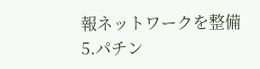報ネットワークを整備
5.パチン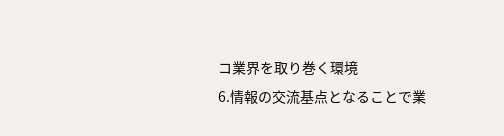コ業界を取り巻く環境
6.情報の交流基点となることで業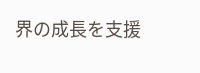界の成長を支援